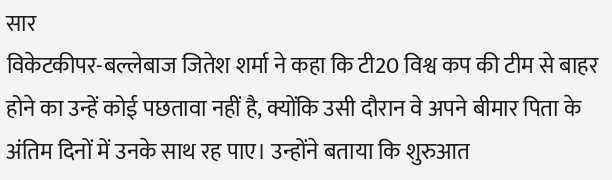सार
विकेटकीपर-बल्लेबाज जितेश शर्मा ने कहा कि टी20 विश्व कप की टीम से बाहर होने का उन्हें कोई पछतावा नहीं है, क्योंकि उसी दौरान वे अपने बीमार पिता के अंतिम दिनों में उनके साथ रह पाए। उन्होंने बताया कि शुरुआत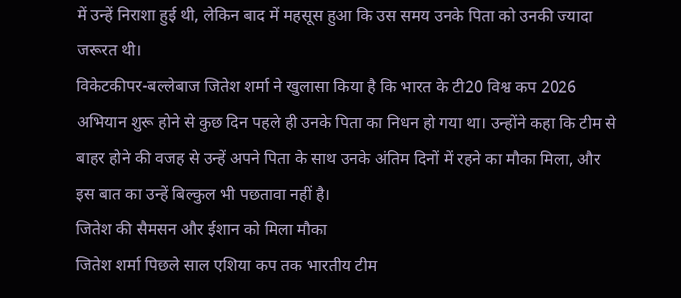में उन्हें निराशा हुई थी, लेकिन बाद में महसूस हुआ कि उस समय उनके पिता को उनकी ज्यादा जरूरत थी।
विकेटकीपर-बल्लेबाज जितेश शर्मा ने खुलासा किया है कि भारत के टी20 विश्व कप 2026 अभियान शुरू होने से कुछ दिन पहले ही उनके पिता का निधन हो गया था। उन्होंने कहा कि टीम से बाहर होने की वजह से उन्हें अपने पिता के साथ उनके अंतिम दिनों में रहने का मौका मिला, और इस बात का उन्हें बिल्कुल भी पछतावा नहीं है।
जितेश की सैमसन और ईशान को मिला मौका
जितेश शर्मा पिछले साल एशिया कप तक भारतीय टीम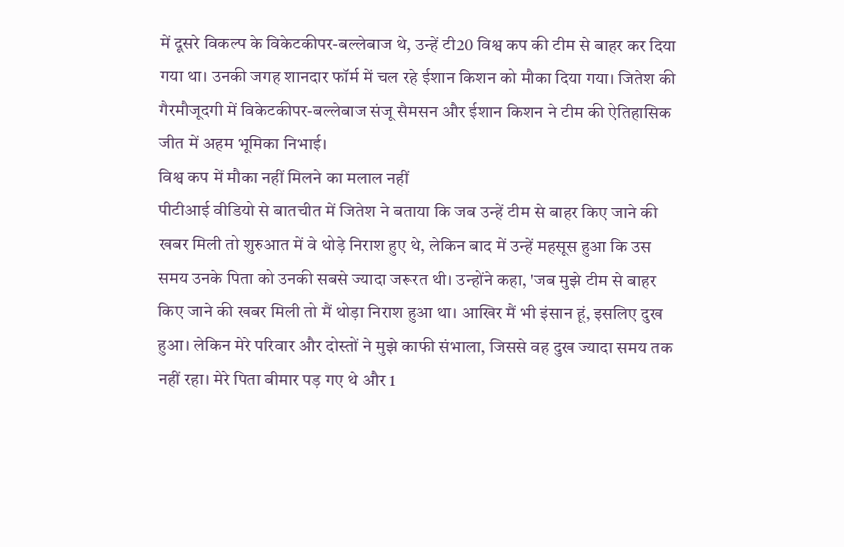में दूसरे विकल्प के विकेटकीपर-बल्लेबाज थे, उन्हें टी20 विश्व कप की टीम से बाहर कर दिया गया था। उनकी जगह शानदार फॉर्म में चल रहे ईशान किशन को मौका दिया गया। जितेश की गैरमौजूदगी में विकेटकीपर-बल्लेबाज संजू सैमसन और ईशान किशन ने टीम की ऐतिहासिक जीत में अहम भूमिका निभाई।
विश्व कप में मौका नहीं मिलने का मलाल नहीं
पीटीआई वीडियो से बातचीत में जितेश ने बताया कि जब उन्हें टीम से बाहर किए जाने की खबर मिली तो शुरुआत में वे थोड़े निराश हुए थे, लेकिन बाद में उन्हें महसूस हुआ कि उस समय उनके पिता को उनकी सबसे ज्यादा जरूरत थी। उन्होंने कहा, 'जब मुझे टीम से बाहर किए जाने की खबर मिली तो मैं थोड़ा निराश हुआ था। आखिर मैं भी इंसान हूं, इसलिए दुख हुआ। लेकिन मेरे परिवार और दोस्तों ने मुझे काफी संभाला, जिससे वह दुख ज्यादा समय तक नहीं रहा। मेरे पिता बीमार पड़ गए थे और 1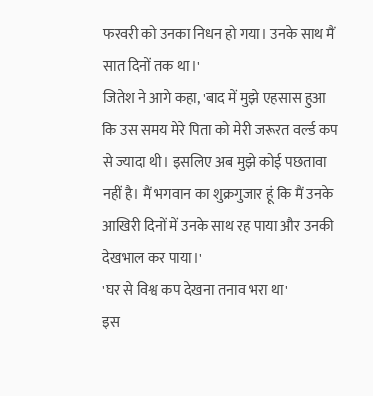फरवरी को उनका निधन हो गया। उनके साथ मैं सात दिनों तक था।'
जितेश ने आगे कहा, 'बाद में मुझे एहसास हुआ कि उस समय मेरे पिता को मेरी जरूरत वर्ल्ड कप से ज्यादा थी। इसलिए अब मुझे कोई पछतावा नहीं है। मैं भगवान का शुक्रगुजार हूं कि मैं उनके आखिरी दिनों में उनके साथ रह पाया और उनकी देखभाल कर पाया।'
'घर से विश्व कप देखना तनाव भरा था'
इस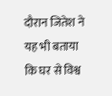दौरान जितेश ने यह भी बताया कि घर से विश्व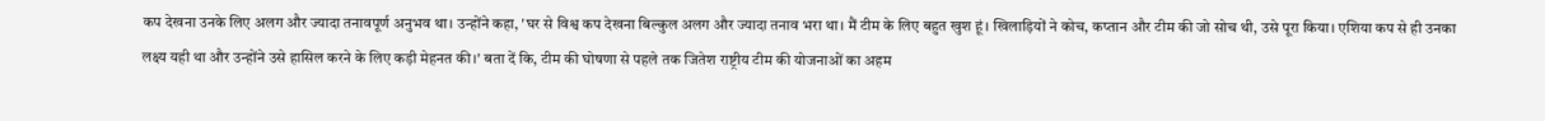कप देखना उनके लिए अलग और ज्यादा तनावपूर्ण अनुभव था। उन्होंने कहा, 'घर से विश्व कप देखना बिल्कुल अलग और ज्यादा तनाव भरा था। मैं टीम के लिए बहुत खुश हूं। खिलाड़ियों ने कोच, कप्तान और टीम की जो सोच थी, उसे पूरा किया। एशिया कप से ही उनका लक्ष्य यही था और उन्होंने उसे हासिल करने के लिए कड़ी मेहनत की।' बता दें कि, टीम की घोषणा से पहले तक जितेश राष्ट्रीय टीम की योजनाओं का अहम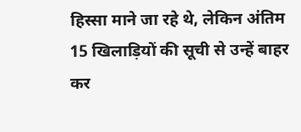हिस्सा माने जा रहे थे, लेकिन अंतिम 15 खिलाड़ियों की सूची से उन्हें बाहर कर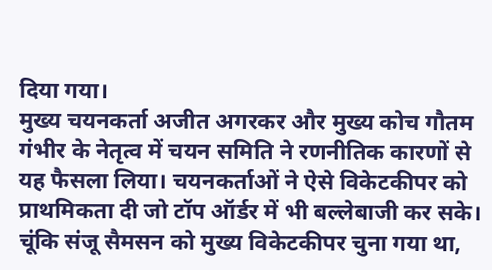दिया गया।
मुख्य चयनकर्ता अजीत अगरकर और मुख्य कोच गौतम गंभीर के नेतृत्व में चयन समिति ने रणनीतिक कारणों से यह फैसला लिया। चयनकर्ताओं ने ऐसे विकेटकीपर को प्राथमिकता दी जो टॉप ऑर्डर में भी बल्लेबाजी कर सके। चूंकि संजू सैमसन को मुख्य विकेटकीपर चुना गया था,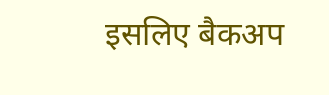इसलिए बैकअप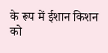के रूप में ईशान किशन को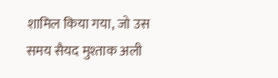शामिल किया गया, जो उस समय सैयद मुश्ताक अली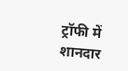ट्रॉफी में शानदार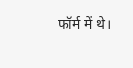फॉर्म में थे।